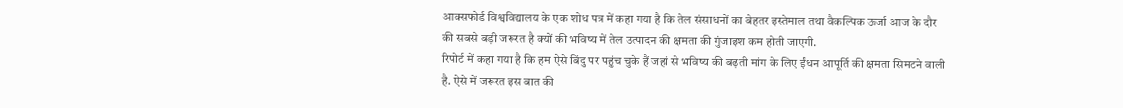आक्सफोर्ड विश्वविद्यालय के एक शोध पत्र में कहा गया है कि तेल संसाधनों का बेहतर इस्तेमाल तथा वैकल्पिक ऊर्जा आज के दौर की सबसे बड़ी जरूरत है क्यों की भविष्य में तेल उत्पादन की क्षमता की गुंजाइश कम होती जाएगी.
रिपोर्ट में कहा गया है कि हम ऐसे बिंदु पर पहुंच चुके हैं जहां से भविष्य की बढ़ती मांग के लिए ईंधन आपूर्ति की क्षमता सिमटने वाली है. ऐसे में जरूरत इस बात की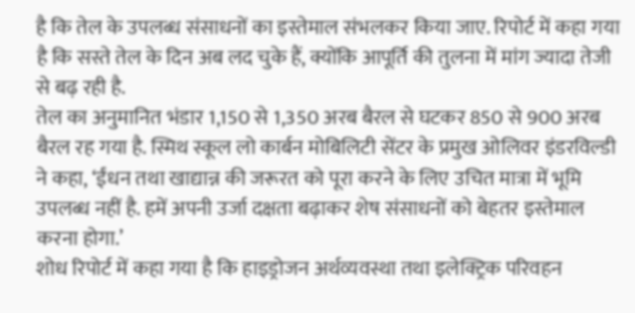है कि तेल के उपलब्ध संसाधनों का इस्तेमाल संभलकर किया जाए. रिपोर्ट में कहा गया है कि सस्ते तेल के दिन अब लद चुके हैं, क्योंकि आपूर्ति की तुलना में मांग ज्यादा तेजी से बढ़ रही है.
तेल का अनुमानित भंडार 1,150 से 1,350 अरब बैरल से घटकर 850 से 900 अरब बैरल रह गया है. स्मिथ स्कूल लो कार्बन मोबिलिटी सेंटर के प्रमुख ओलिवर इंडरविल्डी ने कहा, ‘ईंधन तथा खाद्यान्न की जरूरत को पूरा करने के लिए उचित मात्रा में भूमि उपलब्ध नहीं है. हमें अपनी उर्जा दक्षता बढ़ाकर शेष संसाधनों को बेहतर इस्तेमाल करना होगा.’
शोध रिपोर्ट में कहा गया है कि हाइड्रोजन अर्थव्यवस्था तथा इलेक्ट्रिक परिवहन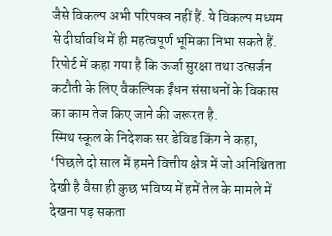जैसे विकल्प अभी परिपक्व नहीं हैं. ये विकल्प मध्यम से दीर्घावधि में ही महत्वपूर्ण भूमिका निभा सकते हैं. रिपोर्ट में कहा गया है कि ऊर्जा सुरक्षा तथा उत्सर्जन कटौती के लिए वैकल्पिक ईंधन संसाधनों के विकास का काम तेज किए जाने की जरूरत है.
स्मिथ स्कूल के निदेशक सर डेविड किंग ने कहा, ‘पिछले दो साल में हमने वित्तीय क्षेत्र में जो अनिश्चितता देखी है वैसा ही कुछ भविष्य में हमें तेल के मामले में देखना पड़ सकता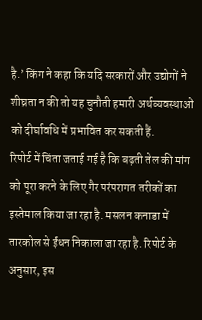है.’ किंग ने कहा कि यदि सरकारों और उद्योगों ने शीघ्रता न की तो यह चुनौती हमारी अर्थव्यवस्थाओं को दीर्घावधि में प्रभावित कर सकती हैं.
रिपोर्ट में चिंता जताई गई है कि बढ़ती तेल की मांग को पूरा करने के लिए गैर परंपरागत तरीकों का इस्तेमाल किया जा रहा है. मसलन कनाडा में तारकोल से ईंधन निकाला जा रहा है. रिपोर्ट के अनुसार, इस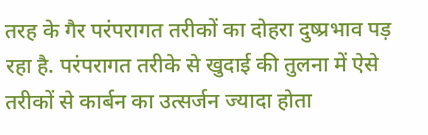तरह के गैर परंपरागत तरीकों का दोहरा दुष्प्रभाव पड़ रहा है. परंपरागत तरीके से खुदाई की तुलना में ऐसे तरीकों से कार्बन का उत्सर्जन ज्यादा होता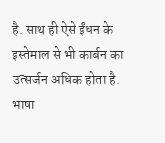है. साथ ही ऐसे ईंधन के इस्तेमाल से भी कार्बन का उत्सर्जन अधिक होता है.
भाषा